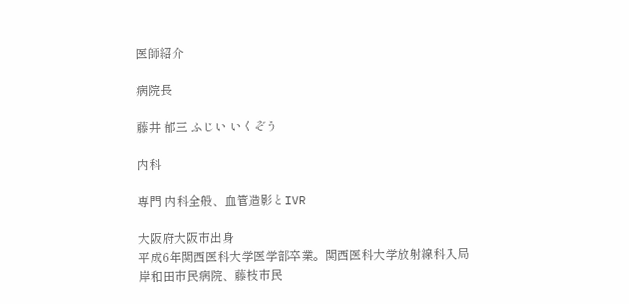医師紹介

病院長

藤井 郁三 ふじい いくぞう

内科

専門 内科全般、血管造影とIVR

大阪府大阪市出身
平成6年関西医科大学医学部卒業。関西医科大学放射線科入局
岸和田市民病院、藤枝市民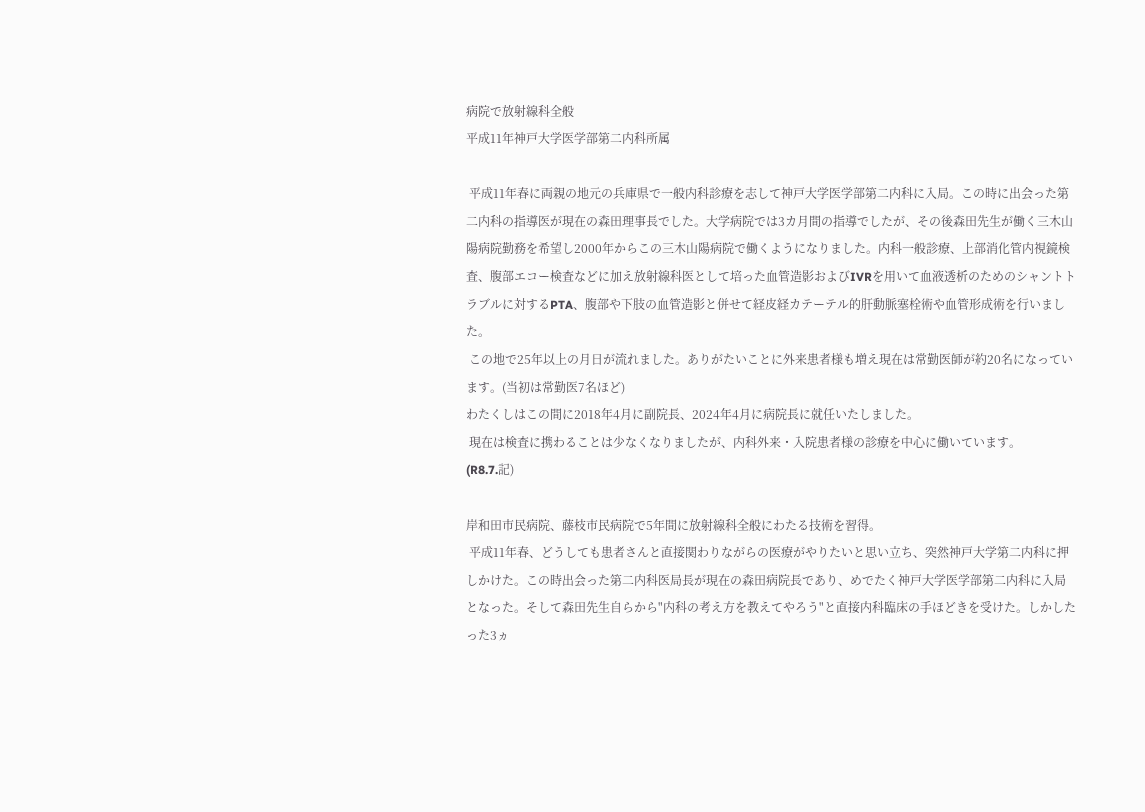病院で放射線科全般
平成11年神戸大学医学部第二内科所属

 平成11年春に両親の地元の兵庫県で一般内科診療を志して神戸大学医学部第二内科に入局。この時に出会った第二内科の指導医が現在の森田理事長でした。大学病院では3カ月間の指導でしたが、その後森田先生が働く三木山陽病院勤務を希望し2000年からこの三木山陽病院で働くようになりました。内科一般診療、上部消化管内視鏡検査、腹部エコー検査などに加え放射線科医として培った血管造影およびIVRを用いて血液透析のためのシャントトラブルに対するPTA、腹部や下肢の血管造影と併せて経皮経カテーテル的肝動脈塞栓術や血管形成術を行いました。
 この地で25年以上の月日が流れました。ありがたいことに外来患者様も増え現在は常勤医師が約20名になっています。(当初は常勤医7名ほど)
わたくしはこの間に2018年4月に副院長、2024年4月に病院長に就任いたしました。
 現在は検査に携わることは少なくなりましたが、内科外来・入院患者様の診療を中心に働いています。
(R8.7.記)

岸和田市民病院、藤枝市民病院で5年間に放射線科全般にわたる技術を習得。
 平成11年春、どうしても患者さんと直接関わりながらの医療がやりたいと思い立ち、突然神戸大学第二内科に押しかけた。この時出会った第二内科医局長が現在の森田病院長であり、めでたく神戸大学医学部第二内科に入局となった。そして森田先生自らから"内科の考え方を教えてやろう"と直接内科臨床の手ほどきを受けた。しかしたった3ヵ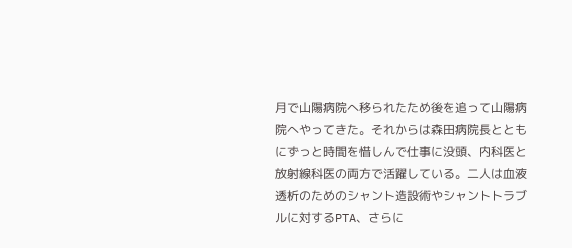月で山陽病院へ移られたため後を追って山陽病院へやってきた。それからは森田病院長とともにずっと時間を惜しんで仕事に没頭、内科医と放射線科医の両方で活躍している。二人は血液透析のためのシャント造設術やシャントトラブルに対するPTA、さらに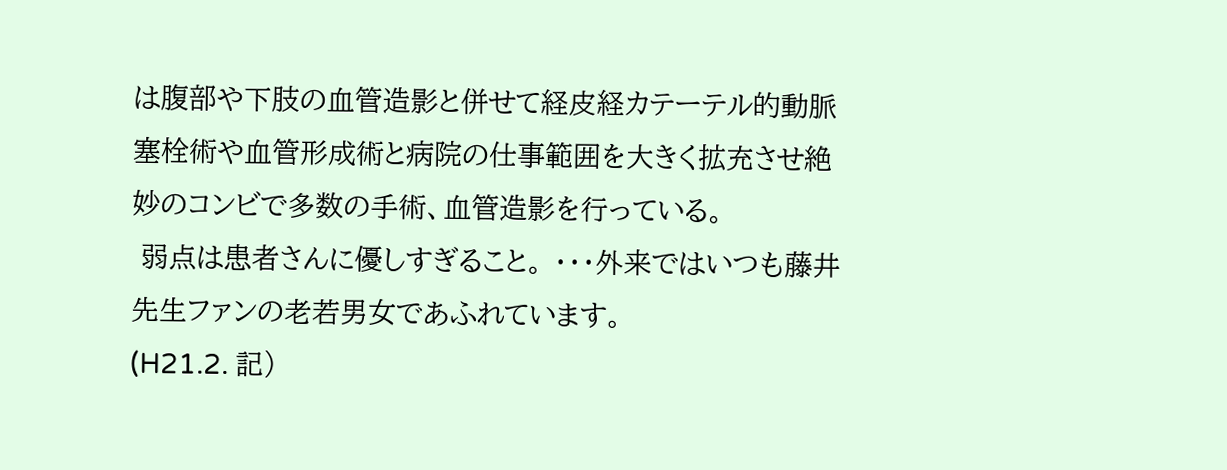は腹部や下肢の血管造影と併せて経皮経カテーテル的動脈塞栓術や血管形成術と病院の仕事範囲を大きく拡充させ絶妙のコンビで多数の手術、血管造影を行っている。
 弱点は患者さんに優しすぎること。 ・・・外来ではいつも藤井先生ファンの老若男女であふれています。
(H21.2. 記)